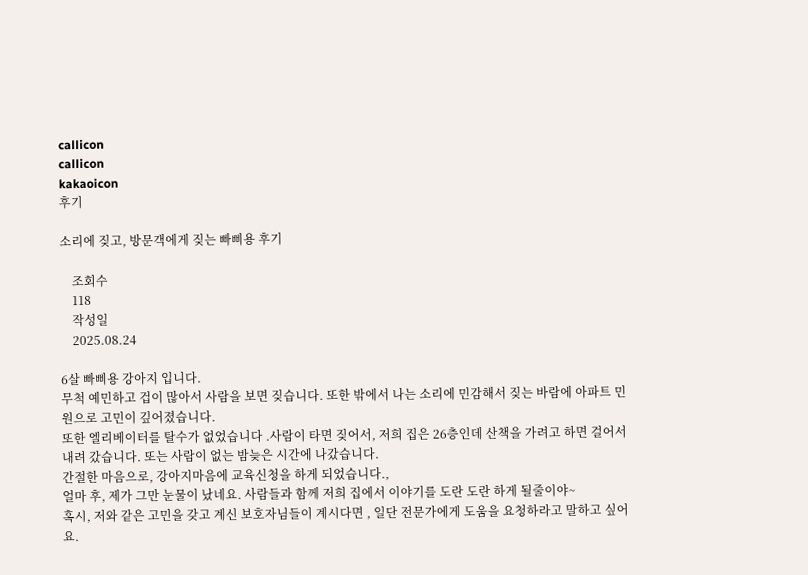callicon
callicon
kakaoicon
후기

소리에 짖고, 방문객에게 짖는 빠삐용 후기

    조회수
    118
    작성일
    2025.08.24

6살 빠삐용 강아지 입니다.
무척 예민하고 겁이 많아서 사람을 보면 짖습니다. 또한 밖에서 나는 소리에 민감해서 짖는 바람에 아파트 민원으로 고민이 깊어졌습니다.
또한 엘리베이터를 탈수가 없었습니다 .사람이 타면 짖어서, 저희 집은 26층인데 산책을 가려고 하면 걸어서 내려 갔습니다. 또는 사람이 없는 밤늦은 시간에 나갔습니다.
간절한 마음으로, 강아지마음에 교육신청을 하게 되었습니다.,
얼마 후, 제가 그만 눈물이 났네요. 사람들과 함께 저희 집에서 이야기를 도란 도란 하게 될줄이야~
혹시, 저와 같은 고민을 갖고 계신 보호자님들이 계시다면 , 일단 전문가에게 도움을 요청하라고 말하고 싶어요.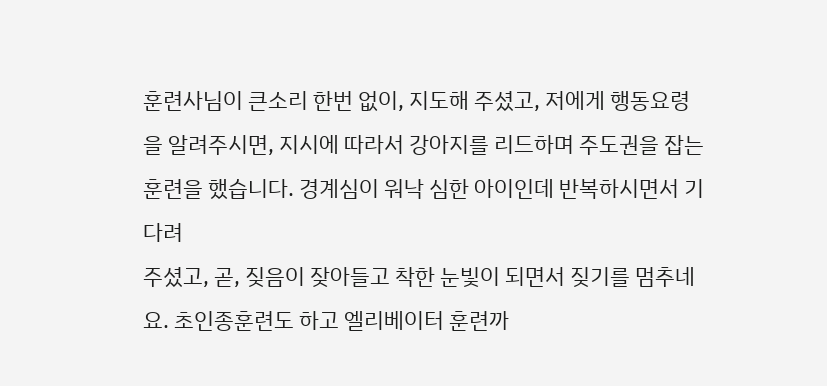훈련사님이 큰소리 한번 없이, 지도해 주셨고, 저에게 행동요령을 알려주시면, 지시에 따라서 강아지를 리드하며 주도권을 잡는 훈련을 했습니다. 경계심이 워낙 심한 아이인데 반복하시면서 기다려
주셨고, 곧, 짖음이 잦아들고 착한 눈빛이 되면서 짖기를 멈추네요. 초인종훈련도 하고 엘리베이터 훈련까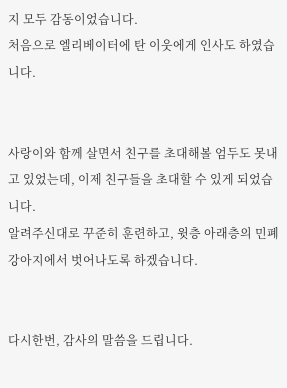지 모두 감동이었습니다.
처음으로 엘리베이터에 탄 이웃에게 인사도 하였습니다.


사랑이와 함께 살면서 친구를 초대해볼 엄두도 못내고 있었는데, 이제 친구들을 초대할 수 있게 되었습니다.
알려주신대로 꾸준히 훈련하고, 윗층 아래층의 민폐강아지에서 벗어나도록 하겠습니다.


다시한번, 감사의 말씀을 드립니다.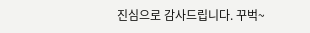진심으로 감사드립니다. 꾸벅~